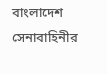বাংলাদেশ সেনাবাহিনীর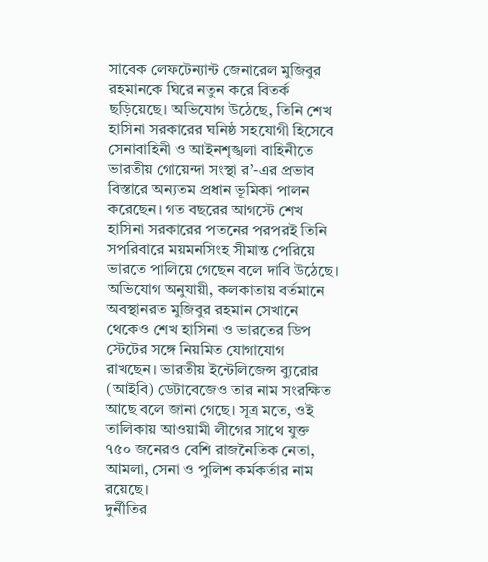সাবেক লেফটেন্যান্ট জেনারেল মুজিবুর রহমানকে ঘিরে নতুন করে বিতর্ক ছড়িয়েছে। অভিযোগ উঠেছে, তিনি শেখ হাসিনা সরকারের ঘনিষ্ঠ সহযোগী হিসেবে সেনাবাহিনী ও আইনশৃঙ্খলা বাহিনীতে ভারতীয় গোয়েন্দা সংস্থা র’-এর প্রভাব বিস্তারে অন্যতম প্রধান ভূমিকা পালন করেছেন। গত বছরের আগস্টে শেখ হাসিনা সরকারের পতনের পরপরই তিনি সপরিবারে ময়মনসিংহ সীমান্ত পেরিয়ে ভারতে পালিয়ে গেছেন বলে দাবি উঠেছে।
অভিযোগ অনুযায়ী, কলকাতায় বর্তমানে অবস্থানরত মুজিবুর রহমান সেখানে থেকেও শেখ হাসিনা ও ভারতের ডিপ স্টেটের সঙ্গে নিয়মিত যোগাযোগ রাখছেন। ভারতীয় ইন্টেলিজেন্স ব্যুরোর (আইবি) ডেটাবেজেও তার নাম সংরক্ষিত আছে বলে জানা গেছে। সূত্র মতে, ওই তালিকায় আওয়ামী লীগের সাথে যুক্ত ৭৫০ জনেরও বেশি রাজনৈতিক নেতা, আমলা, সেনা ও পুলিশ কর্মকর্তার নাম রয়েছে।
দুর্নীতির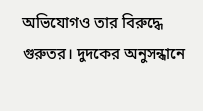অভিযোগও তার বিরুদ্ধে গুরুতর। দুদকের অনুসন্ধানে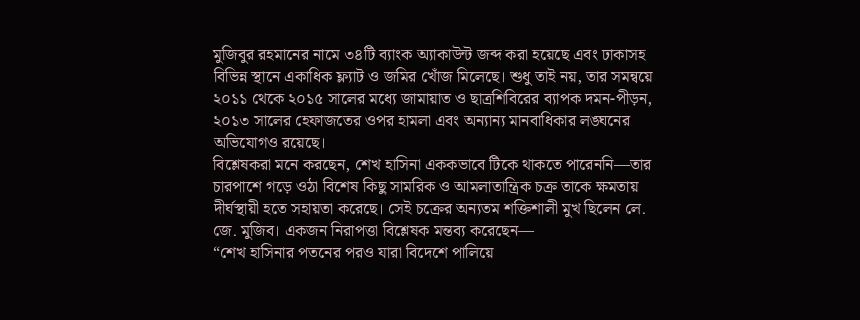মুজিবুর রহমানের নামে ৩৪টি ব্যাংক অ্যাকাউন্ট জব্দ করা হয়েছে এবং ঢাকাসহ বিভিন্ন স্থানে একাধিক ফ্ল্যাট ও জমির খোঁজ মিলেছে। শুধু তাই নয়, তার সমন্বয়ে ২০১১ থেকে ২০১৫ সালের মধ্যে জামায়াত ও ছাত্রশিবিরের ব্যাপক দমন-পীড়ন, ২০১৩ সালের হেফাজতের ওপর হামলা এবং অন্যান্য মানবাধিকার লঙ্ঘনের অভিযোগও রয়েছে।
বিশ্লেষকরা মনে করছেন, শেখ হাসিনা এককভাবে টিকে থাকতে পারেননি—তার চারপাশে গড়ে ওঠা বিশেষ কিছু সামরিক ও আমলাতান্ত্রিক চক্র তাকে ক্ষমতায় দীর্ঘস্থায়ী হতে সহায়তা করেছে। সেই চক্রের অন্যতম শক্তিশালী মুখ ছিলেন লে. জে. মুজিব। একজন নিরাপত্তা বিশ্লেষক মন্তব্য করেছেন—
“শেখ হাসিনার পতনের পরও যারা বিদেশে পালিয়ে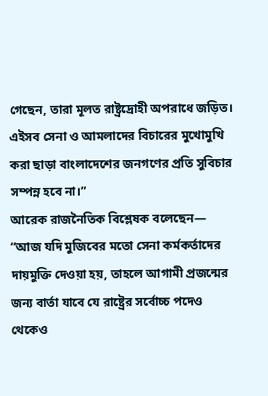গেছেন, তারা মূলত রাষ্ট্রদ্রোহী অপরাধে জড়িত। এইসব সেনা ও আমলাদের বিচারের মুখোমুখি করা ছাড়া বাংলাদেশের জনগণের প্রতি সুবিচার সম্পন্ন হবে না।”
আরেক রাজনৈতিক বিশ্লেষক বলেছেন—
“আজ যদি মুজিবের মতো সেনা কর্মকর্তাদের দায়মুক্তি দেওয়া হয়, তাহলে আগামী প্রজন্মের জন্য বার্তা যাবে যে রাষ্ট্রের সর্বোচ্চ পদেও থেকেও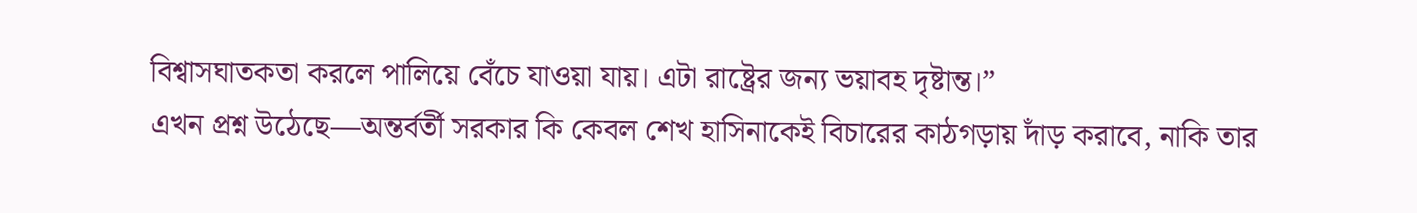বিশ্বাসঘাতকতা করলে পালিয়ে বেঁচে যাওয়া যায়। এটা রাষ্ট্রের জন্য ভয়াবহ দৃষ্টান্ত।”
এখন প্রশ্ন উঠেছে—অন্তর্বর্তী সরকার কি কেবল শেখ হাসিনাকেই বিচারের কাঠগড়ায় দাঁড় করাবে, নাকি তার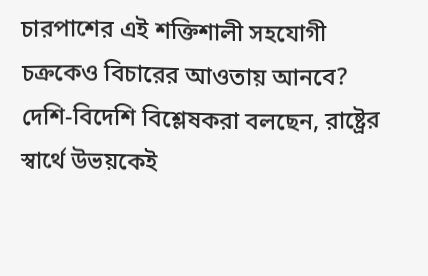চারপাশের এই শক্তিশালী সহযোগী চক্রকেও বিচারের আওতায় আনবে? দেশি-বিদেশি বিশ্লেষকরা বলছেন, রাষ্ট্রের স্বার্থে উভয়কেই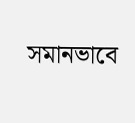সমানভাবে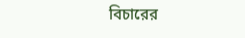বিচারের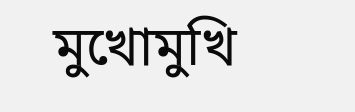মুখোমুখি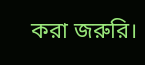করা জরুরি।